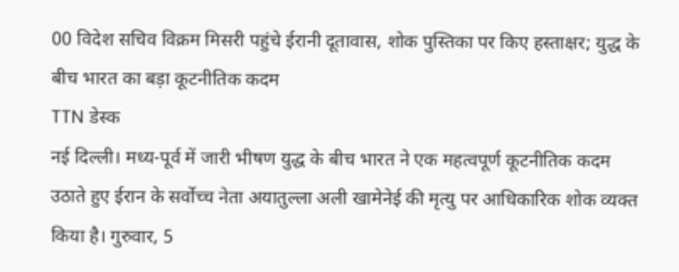00 विदेश सचिव विक्रम मिसरी पहुंचे ईरानी दूतावास, शोक पुस्तिका पर किए हस्ताक्षर; युद्ध के बीच भारत का बड़ा कूटनीतिक कदम
TTN डेस्क
नई दिल्ली। मध्य-पूर्व में जारी भीषण युद्ध के बीच भारत ने एक महत्वपूर्ण कूटनीतिक कदम उठाते हुए ईरान के सर्वोच्च नेता अयातुल्ला अली खामेनेई की मृत्यु पर आधिकारिक शोक व्यक्त किया है। गुरुवार, 5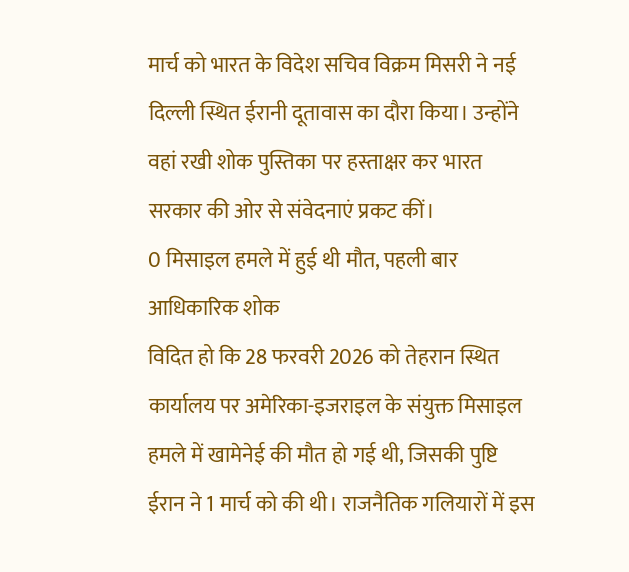मार्च को भारत के विदेश सचिव विक्रम मिसरी ने नई दिल्ली स्थित ईरानी दूतावास का दौरा किया। उन्होंने वहां रखी शोक पुस्तिका पर हस्ताक्षर कर भारत सरकार की ओर से संवेदनाएं प्रकट कीं।
0 मिसाइल हमले में हुई थी मौत, पहली बार आधिकारिक शोक
विदित हो कि 28 फरवरी 2026 को तेहरान स्थित कार्यालय पर अमेरिका-इजराइल के संयुक्त मिसाइल हमले में खामेनेई की मौत हो गई थी, जिसकी पुष्टि ईरान ने 1 मार्च को की थी। राजनैतिक गलियारों में इस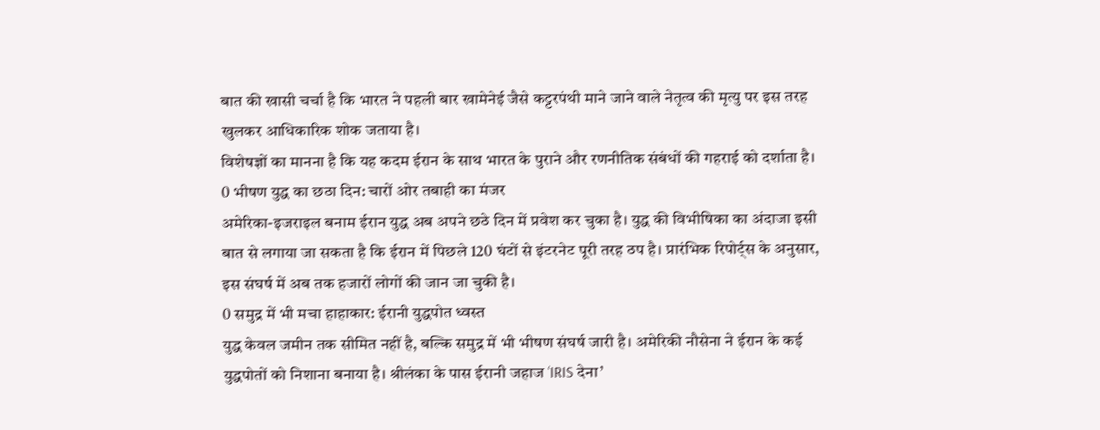बात की खासी चर्चा है कि भारत ने पहली बार खामेनेई जैसे कट्टरपंथी माने जाने वाले नेतृत्व की मृत्यु पर इस तरह खुलकर आधिकारिक शोक जताया है।
विशेषज्ञों का मानना है कि यह कदम ईरान के साथ भारत के पुराने और रणनीतिक संबंधों की गहराई को दर्शाता है।
0 भीषण युद्ध का छठा दिन: चारों ओर तबाही का मंजर
अमेरिका-इजराइल बनाम ईरान युद्ध अब अपने छठे दिन में प्रवेश कर चुका है। युद्ध की विभीषिका का अंदाजा इसी बात से लगाया जा सकता है कि ईरान में पिछले 120 घंटों से इंटरनेट पूरी तरह ठप है। प्रारंभिक रिपोर्ट्स के अनुसार, इस संघर्ष में अब तक हजारों लोगों की जान जा चुकी है।
0 समुद्र में भी मचा हाहाकार: ईरानी युद्धपोत ध्वस्त
युद्ध केवल जमीन तक सीमित नहीं है, बल्कि समुद्र में भी भीषण संघर्ष जारी है। अमेरिकी नौसेना ने ईरान के कई युद्धपोतों को निशाना बनाया है। श्रीलंका के पास ईरानी जहाज ‘IRIS देना’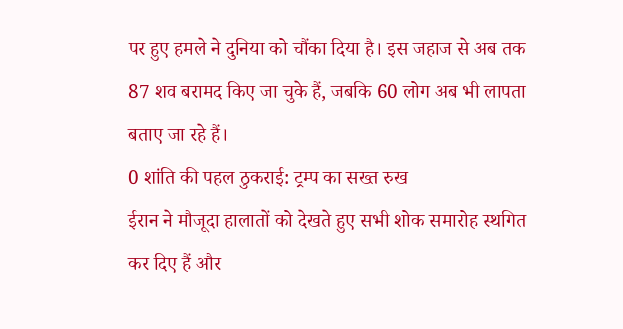पर हुए हमले ने दुनिया को चौंका दिया है। इस जहाज से अब तक 87 शव बरामद किए जा चुके हैं, जबकि 60 लोग अब भी लापता बताए जा रहे हैं।
0 शांति की पहल ठुकराई: ट्रम्प का सख्त रुख
ईरान ने मौजूदा हालातों को देखते हुए सभी शोक समारोह स्थगित कर दिए हैं और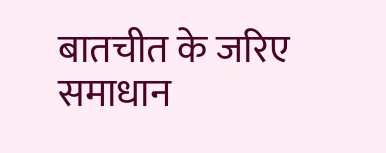बातचीत के जरिए समाधान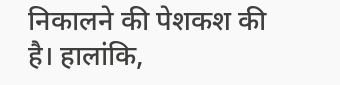निकालने की पेशकश की है। हालांकि,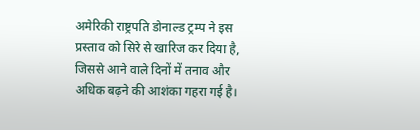अमेरिकी राष्ट्रपति डोनाल्ड ट्रम्प ने इस प्रस्ताव को सिरे से खारिज कर दिया है, जिससे आने वाले दिनों में तनाव और अधिक बढ़ने की आशंका गहरा गई है।